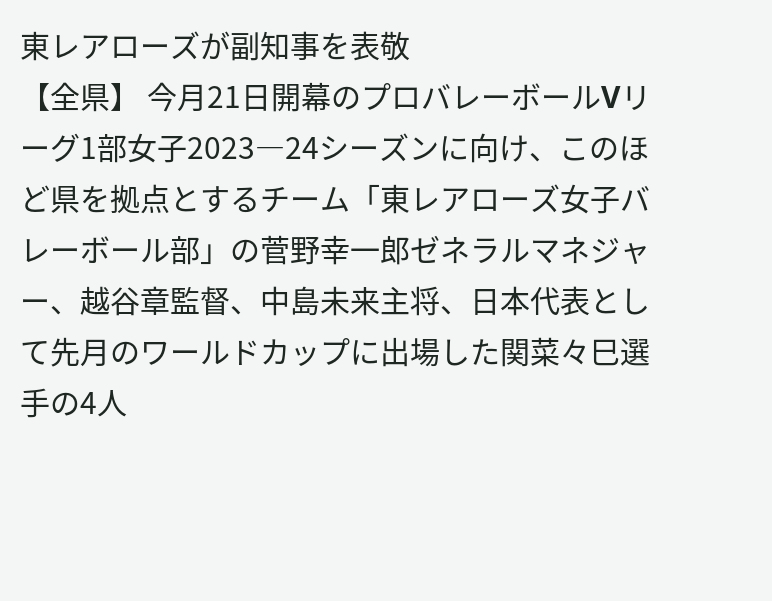東レアローズが副知事を表敬
【全県】 今月21日開幕のプロバレーボールVリーグ1部女子2023―24シーズンに向け、このほど県を拠点とするチーム「東レアローズ女子バレーボール部」の菅野幸一郎ゼネラルマネジャー、越谷章監督、中島未来主将、日本代表として先月のワールドカップに出場した関菜々巳選手の4人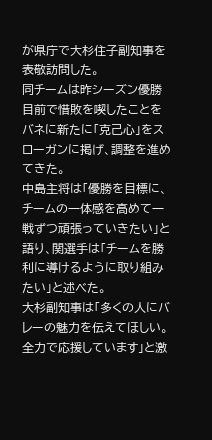が県庁で大杉住子副知事を表敬訪問した。
同チームは昨シーズン優勝目前で惜敗を喫したことをバネに新たに「克己心」をスローガンに掲げ、調整を進めてきた。
中島主将は「優勝を目標に、チームの一体感を高めて一戦ずつ頑張っていきたい」と語り、関選手は「チームを勝利に導けるように取り組みたい」と述べた。
大杉副知事は「多くの人にバレーの魅力を伝えてほしい。全力で応援しています」と激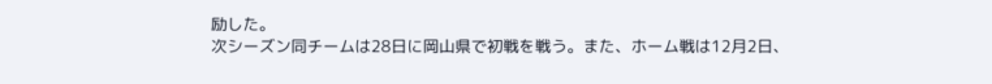励した。
次シーズン同チームは28日に岡山県で初戦を戦う。また、ホーム戦は12月2日、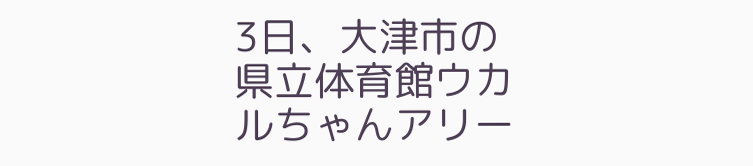3日、大津市の県立体育館ウカルちゃんアリー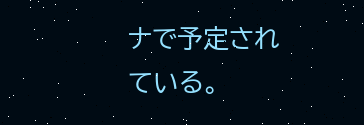ナで予定されている。